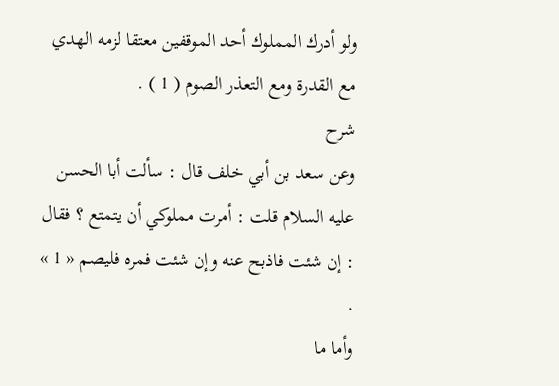ولو أدرك المملوك أحد الموقفين معتقا لزمه الهدي مع القدرة ومع التعذر الصوم ( 1 ) .
شرح
وعن سعد بن أبي خلف قال : سألت أبا الحسن عليه السلام قلت : أمرت مملوكي أن يتمتع ؟ فقال : إن شئت فاذبح عنه وإن شئت فمره فليصم « 1 » .
وأما ما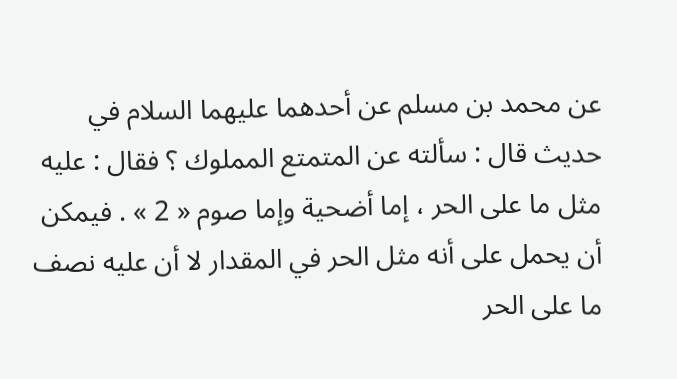عن محمد بن مسلم عن أحدهما عليهما السلام في حديث قال : سألته عن المتمتع المملوك ؟ فقال : عليه مثل ما على الحر ، إما أضحية وإما صوم « 2 » . فيمكن أن يحمل على أنه مثل الحر في المقدار لا أن عليه نصف ما على الحر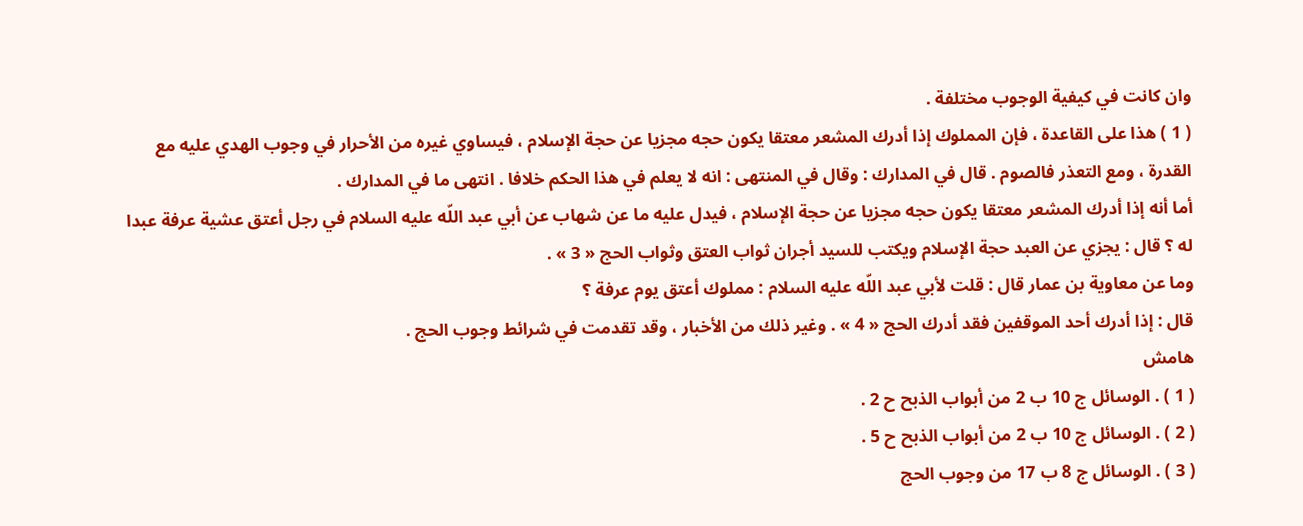وان كانت في كيفية الوجوب مختلفة .
( 1 ) هذا على القاعدة ، فإن المملوك إذا أدرك المشعر معتقا يكون حجه مجزيا عن حجة الإسلام ، فيساوي غيره من الأحرار في وجوب الهدي عليه مع القدرة ، ومع التعذر فالصوم . قال في المدارك : وقال في المنتهى : انه لا يعلم في هذا الحكم خلافا . انتهى ما في المدارك .
أما أنه إذا أدرك المشعر معتقا يكون حجه مجزيا عن حجة الإسلام ، فيدل عليه ما عن شهاب عن أبي عبد اللّه عليه السلام في رجل أعتق عشية عرفة عبدا له ؟ قال : يجزي عن العبد حجة الإسلام ويكتب للسيد أجران ثواب العتق وثواب الحج « 3 » .
وما عن معاوية بن عمار قال : قلت لأبي عبد اللّه عليه السلام : مملوك أعتق يوم عرفة ؟
قال : إذا أدرك أحد الموقفين فقد أدرك الحج « 4 » . وغير ذلك من الأخبار ، وقد تقدمت في شرائط وجوب الحج .
هامش
( 1 ) . الوسائل ج 10 ب 2 من أبواب الذبح ح 2 .
( 2 ) . الوسائل ج 10 ب 2 من أبواب الذبح ح 5 .
( 3 ) . الوسائل ج 8 ب 17 من وجوب الحج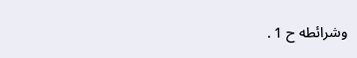وشرائطه ح 1 .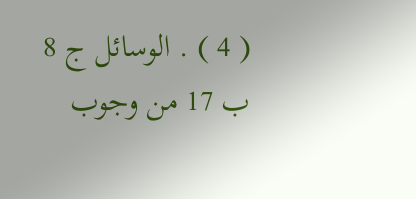( 4 ) . الوسائل ج 8 ب 17 من وجوب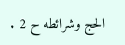الحج وشرائطه ح 2 .